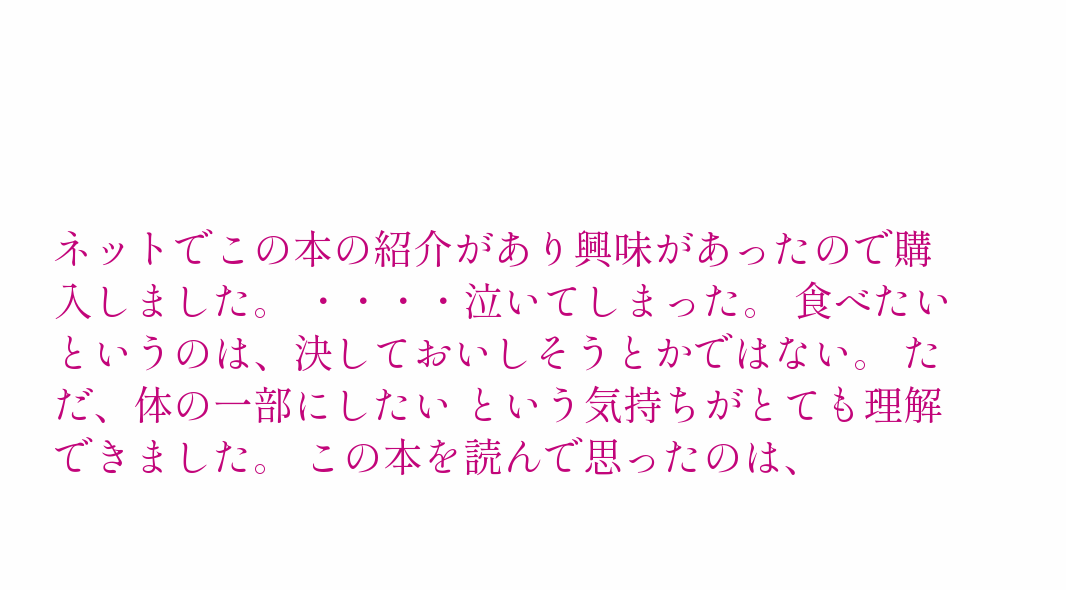ネットでこの本の紹介があり興味があったので購入しました。 ・・・・泣いてしまった。 食べたいというのは、決しておいしそうとかではない。 ただ、体の一部にしたい という気持ちがとても理解できました。 この本を読んで思ったのは、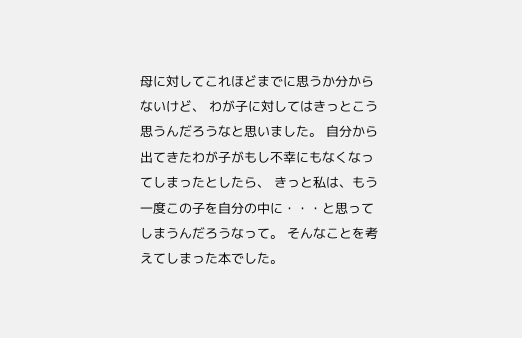母に対してこれほどまでに思うか分からないけど、 わが子に対してはきっとこう思うんだろうなと思いました。 自分から出てきたわが子がもし不幸にもなくなってしまったとしたら、 きっと私は、もう一度この子を自分の中に・・・と思ってしまうんだろうなって。 そんなことを考えてしまった本でした。